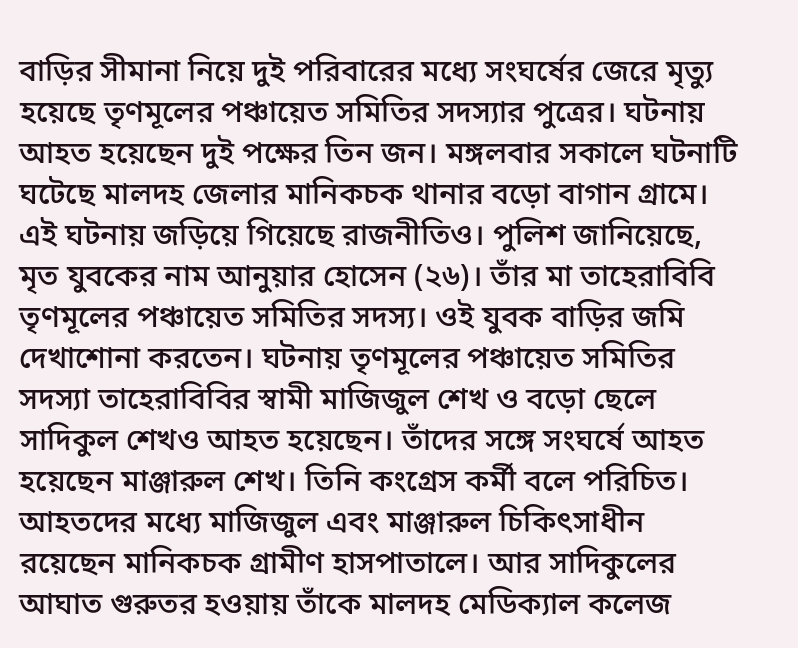বাড়ির সীমানা নিয়ে দুই পরিবারের মধ্যে সংঘর্ষের জেরে মৃত্যু হয়েছে তৃণমূলের পঞ্চায়েত সমিতির সদস্যার পুত্রের। ঘটনায় আহত হয়েছেন দুই পক্ষের তিন জন। মঙ্গলবার সকালে ঘটনাটি ঘটেছে মালদহ জেলার মানিকচক থানার বড়ো বাগান গ্রামে।
এই ঘটনায় জড়িয়ে গিয়েছে রাজনীতিও। পুলিশ জানিয়েছে, মৃত যুবকের নাম আনুয়ার হোসেন (২৬)। তাঁর মা তাহেরাবিবি তৃণমূলের পঞ্চায়েত সমিতির সদস্য। ওই যুবক বাড়ির জমি দেখাশোনা করতেন। ঘটনায় তৃণমূলের পঞ্চায়েত সমিতির সদস্যা তাহেরাবিবির স্বামী মাজিজুল শেখ ও বড়ো ছেলে সাদিকুল শেখও আহত হয়েছেন। তাঁদের সঙ্গে সংঘর্ষে আহত হয়েছেন মাঞ্জারুল শেখ। তিনি কংগ্রেস কর্মী বলে পরিচিত। আহতদের মধ্যে মাজিজুল এবং মাঞ্জারুল চিকিৎসাধীন রয়েছেন মানিকচক গ্রামীণ হাসপাতালে। আর সাদিকুলের আঘাত গুরুতর হওয়ায় তাঁকে মালদহ মেডিক্যাল কলেজ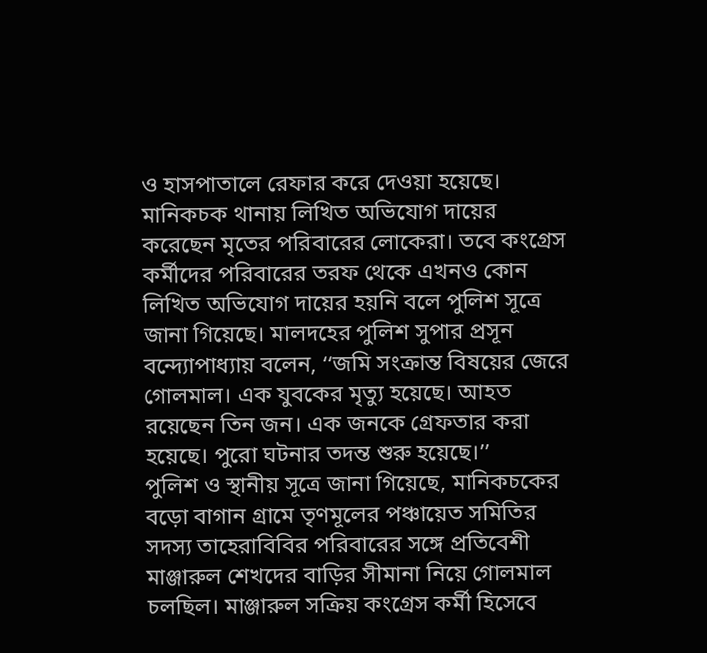ও হাসপাতালে রেফার করে দেওয়া হয়েছে।
মানিকচক থানায় লিখিত অভিযোগ দায়ের করেছেন মৃতের পরিবারের লোকেরা। তবে কংগ্রেস কর্মীদের পরিবারের তরফ থেকে এখনও কোন লিখিত অভিযোগ দায়ের হয়নি বলে পুলিশ সূত্রে জানা গিয়েছে। মালদহের পুলিশ সুপার প্রসূন বন্দ্যোপাধ্যায় বলেন, ‘‘জমি সংক্রান্ত বিষয়ের জেরে গোলমাল। এক যুবকের মৃত্যু হয়েছে। আহত রয়েছেন তিন জন। এক জনকে গ্রেফতার করা হয়েছে। পুরো ঘটনার তদন্ত শুরু হয়েছে।’’
পুলিশ ও স্থানীয় সূত্রে জানা গিয়েছে, মানিকচকের বড়ো বাগান গ্রামে তৃণমূলের পঞ্চায়েত সমিতির সদস্য তাহেরাবিবির পরিবারের সঙ্গে প্রতিবেশী মাঞ্জারুল শেখদের বাড়ির সীমানা নিয়ে গোলমাল চলছিল। মাঞ্জারুল সক্রিয় কংগ্রেস কর্মী হিসেবে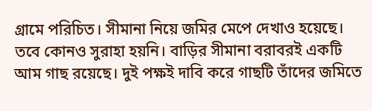গ্রামে পরিচিত। সীমানা নিয়ে জমির মেপে দেখাও হয়েছে। তবে কোনও সুরাহা হয়নি। বাড়ির সীমানা বরাবরই একটি আম গাছ রয়েছে। দুই পক্ষই দাবি করে গাছটি তাঁদের জমিতে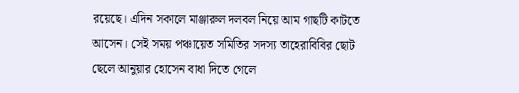রয়েছে। এদিন সকালে মাঞ্জারুল দলবল নিয়ে আম গাছটি কাটতে আসেন। সেই সময় পঞ্চায়েত সমিতির সদস্য তাহেরাবিবির ছোট ছেলে আনুয়ার হোসেন বাধা দিতে গেলে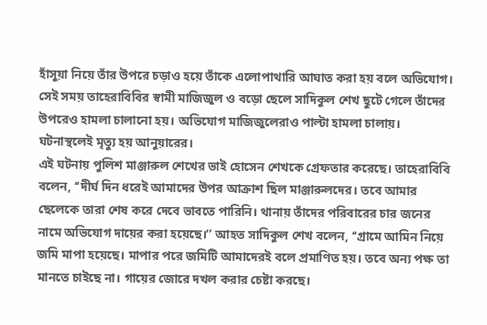হাঁসুয়া নিয়ে তাঁর উপরে চড়াও হয়ে তাঁকে এলোপাথারি আঘাত করা হয় বলে অভিযোগ। সেই সময় তাহেরাবিবির স্বামী মাজিজুল ও বড়ো ছেলে সাদিকুল শেখ ছুটে গেলে তাঁদের উপরেও হামলা চালানো হয়। অভিযোগ মাজিজুলেরাও পাল্টা হামলা চালায়। ঘটনাস্থলেই মৃত্যু হয় আনুয়ারের।
এই ঘটনায় পুলিশ মাঞ্জারুল শেখের ভাই হোসেন শেখকে গ্রেফতার করেছে। তাহেরাবিবি বলেন, ‘‘দীর্ঘ দিন ধরেই আমাদের উপর আক্রাশ ছিল মাঞ্জারুলদের। তবে আমার ছেলেকে তারা শেষ করে দেবে ভাবতে পারিনি। থানায় তাঁদের পরিবারের চার জনের নামে অভিযোগ দায়ের করা হয়েছে।’’ আহত সাদিকুল শেখ বলেন, ‘‘গ্রামে আমিন নিয়ে জমি মাপা হয়েছে। মাপার পরে জমিটি আমাদেরই বলে প্রমাণিত হয়। তবে অন্য পক্ষ তা মানতে চাইছে না। গায়ের জোরে দখল করার চেষ্টা করছে।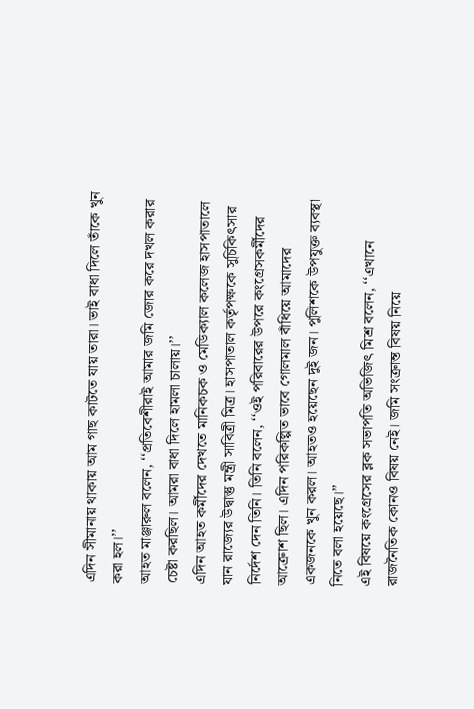এদিন সীমানায় থাকায় আম গাছ কাটতে যায় তারা। ভাই বাধা দিলে তাঁকে খুন করা হল।’’
আহত মাঞ্জারুল বলেন, ‘‘প্রতিবেশীরাই আমার জমি জোর করে দখল করার চেষ্টা করছিল। আমরা বাধা দিলে হামলা চালায়।’’
এদিন আহত কর্মীদের দেখতে মানিকচক ও মেডিক্যাল কলেজ হাসপাতালে যান রাজ্যের উদ্বাস্তু মন্ত্রী সাবিত্রী মিত্র। হাসপাতাল কর্তৃপক্ষকে সুচিকিৎসার নির্দেশ দেন তিনি। তিনি বলেন, ‘‘ওই পরিবারের উপরে কংগ্রেসকর্মীদের আক্রোশ ছিল। এদিন পরিকল্পিত ভাবে গোলমাল বাঁধিয়ে আমাদের একজনকে খুন করল। আহতও হয়েছেন দুই জন। পুলিশকে উপযুক্ত ব্যবস্থা নিতে বলা হয়েছে।’’
এই বিষয়ে কংগ্রেসের ব্লক সভাপতি অভিজিৎ মিশ্র বলেন, ‘‘এখানে রাজনৈতিক কোনও বিষয় নেই। জমি সংক্রান্ত বিষয় নিয়ে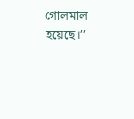গোলমাল হয়েছে।’’